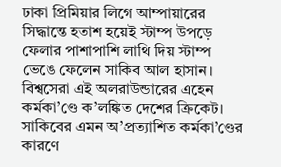ঢাকা প্রিমিয়ার লিগে আম্পায়ারের সিদ্ধান্তে হতাশ হয়েই স্টাম্প উপড়ে ফেলার পাশাপাশি লাথি দিয় স্টাম্প ভেঙে ফেলেন সাকিব আল হাসান। বিশ্বসেরা এই অলরাউন্ডারের এহেন কর্মকা’ণ্ডে ক’লঙ্কিত দেশের ক্রিকেট।
সাকিবের এমন অ’প্রত্যাশিত কর্মকা’ণ্ডের কারণে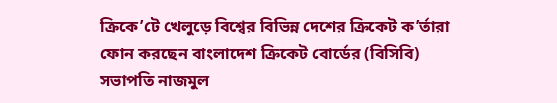ক্রিকে’টে খেলুড়ে বিশ্বের বিভিন্ন দেশের ক্রিকেট ক’র্তারা ফোন করছেন বাংলাদেশ ক্রিকেট বোর্ডের (বিসিবি) সভাপতি নাজমুল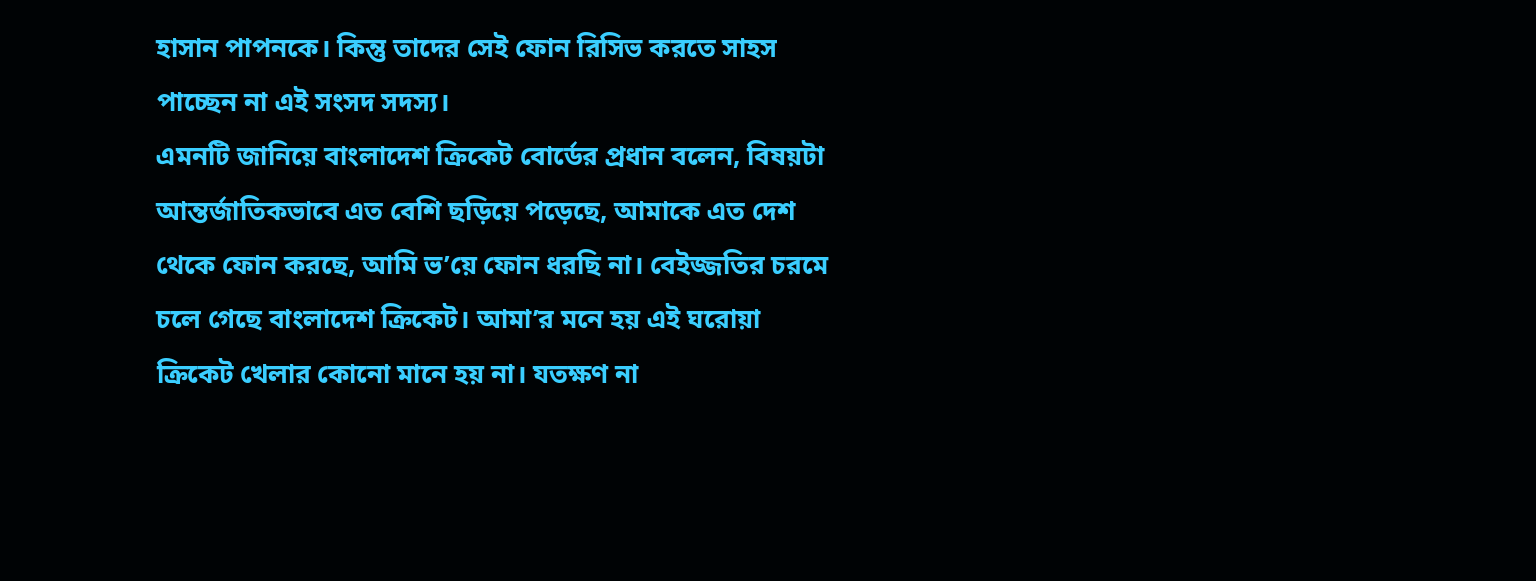হাসান পাপনকে। কিন্তু তাদের সেই ফোন রিসিভ করতে সাহস পাচ্ছেন না এই সংসদ সদস্য।
এমনটি জানিয়ে বাংলাদেশ ক্রিকেট বোর্ডের প্রধান বলেন, বিষয়টা আন্তর্জাতিকভাবে এত বেশি ছড়িয়ে পড়েছে, আমাকে এত দেশ থেকে ফোন করছে, আমি ভ’য়ে ফোন ধরছি না। বেইজ্জতির চরমে চলে গেছে বাংলাদেশ ক্রিকেট। আমা’র মনে হয় এই ঘরোয়া ক্রিকেট খেলার কোনো মানে হয় না। যতক্ষণ না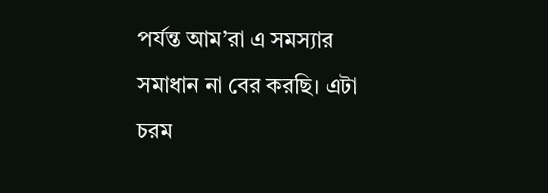পর্যন্ত আম’রা এ সমস্যার সমাধান না বের করছি। এটা চরম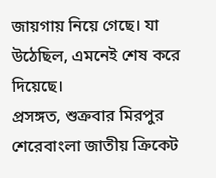জায়গায় নিয়ে গেছে। যা উঠেছিল, এমনেই শেষ করে দিয়েছে।
প্রসঙ্গত, শুক্রবার মিরপুর শেরেবাংলা জাতীয় ক্রিকেট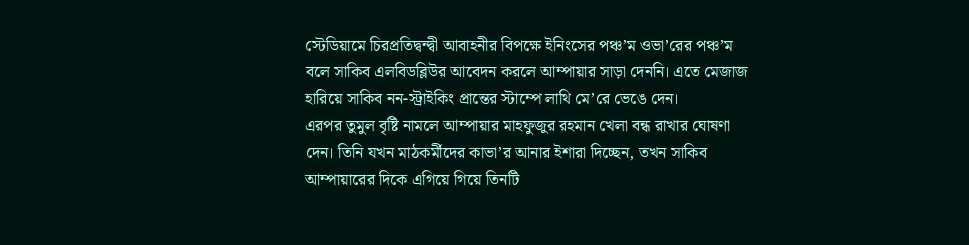স্টেডিয়ামে চিরপ্রতিদ্বন্দ্বী আবাহনীর বিপক্ষে ইনিংসের পঞ্চ’ম ওভা’রের পঞ্চ’ম বলে সাকিব এলবিডব্লিউর আবেদন করলে আম্পায়ার সাড়া দেননি। এতে মেজাজ হারিয়ে সাকিব নন-স্ট্রাইকিং প্রান্তের স্টাম্পে লাথি মে’রে ভেঙে দেন।
এরপর তুমুল বৃষ্টি নামলে আম্পায়ার মাহফুজুর রহমান খেলা বন্ধ রাখার ঘোষণা দেন। তিনি যখন মাঠকর্মীদের কাভা’র আনার ইশারা দিচ্ছেন, তখন সাকিব আম্পায়ারের দিকে এগিয়ে গিয়ে তিনটি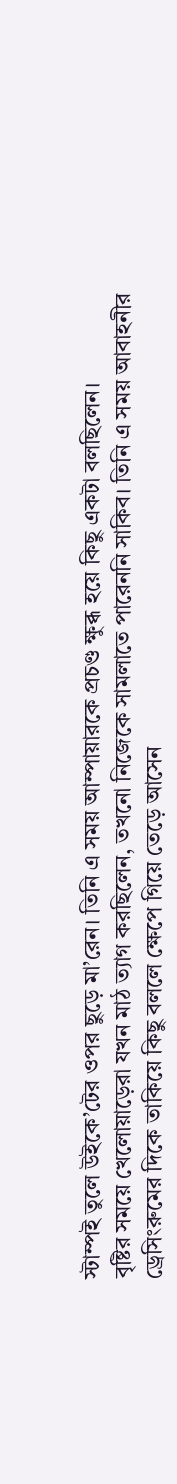স্টাম্পই তুলে উইকে’টের ওপর ছুড়ে মা’রেন। তিনি এ সময় আম্পায়ারকে প্রচণ্ড ক্ষুব্ধ হয়ে কিছু একটা বলছিলেন।
বৃষ্টির সময়ে খেলোয়াড়েরা যখন মাঠ ত্যাগ করছিলেন, তখনো নিজেকে সামলাতে পারেননি সাকিব। তিনি এ সময় আবাহনীর ড্রেসিংরুমের দিকে তাকিয়ে কিছু বললে ক্ষেপে গিয়ে তেড়ে আসেন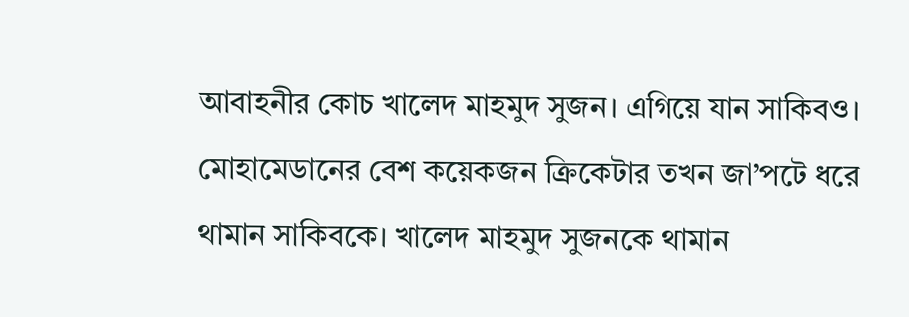আবাহনীর কোচ খালেদ মাহমুদ সুজন। এগিয়ে যান সাকিবও। মোহামেডানের বেশ কয়েকজন ক্রিকেটার তখন জা’পটে ধরে থামান সাকিবকে। খালেদ মাহমুদ সুজনকে থামান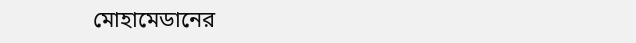মোহামেডানের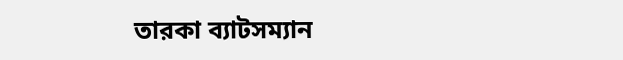তারকা ব্যাটসম্যান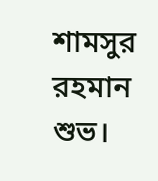শামসুর রহমান শুভ।